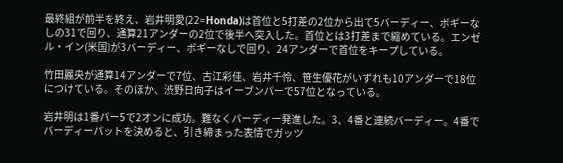最終組が前半を終え、岩井明愛(22=Honda)は首位と5打差の2位から出て5バーディー、ボギーなしの31で回り、通算21アンダーの2位で後半へ突入した。首位とは3打差まで縮めている。エンゼル・イン(米国)が3バーディー、ボギーなしで回り、24アンダーで首位をキープしている。

竹田麗央が通算14アンダーで7位、古江彩佳、岩井千怜、笹生優花がいずれも10アンダーで18位につけている。そのほか、渋野日向子はイーブンパーで57位となっている。

岩井明は1番パー5で2オンに成功。難なくバーディー発進した。3、4番と連続バーディー。4番でバーディーパットを決めると、引き締まった表情でガッツ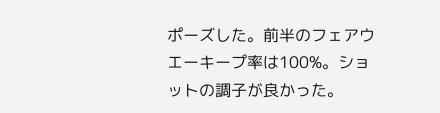ポーズした。前半のフェアウエーキープ率は100%。ショットの調子が良かった。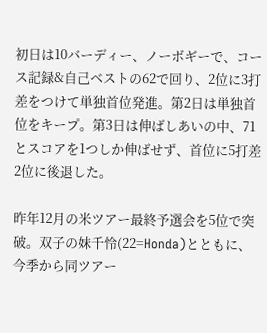初日は10バーディー、ノーボギーで、コース記録&自己ベストの62で回り、2位に3打差をつけて単独首位発進。第2日は単独首位をキープ。第3日は伸ばしあいの中、71とスコアを1つしか伸ばせず、首位に5打差2位に後退した。

昨年12月の米ツアー最終予選会を5位で突破。双子の妹千怜(22=Honda)とともに、今季から同ツアー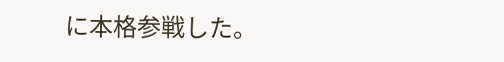に本格参戦した。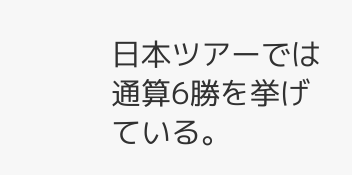日本ツアーでは通算6勝を挙げている。